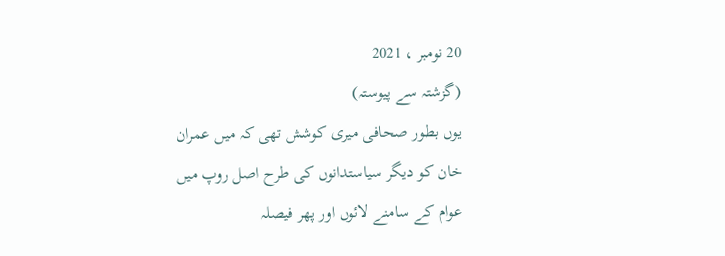20 نومبر ، 2021
(گزشتہ سے پیوستہ)
یوں بطور صحافی میری کوشش تھی کہ میں عمران خان کو دیگر سیاستدانوں کی طرح اصل روپ میں عوام کے سامنے لائوں اور پھر فیصلہ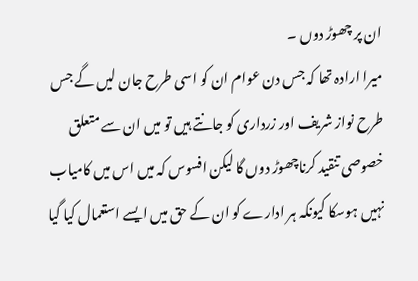ان پر چھوڑ دوں ۔
میرا ارادہ تھا کہ جس دن عوام ان کو اسی طرح جان لیں گے جس طرح نواز شریف اور زرداری کو جانتے ہیں تو میں ان سے متعلق خصوصی تنقید کرناچھوڑ دوں گا لیکن افسوس کہ میں اس میں کامیاب نہیں ہوسکا کیونکہ ہر ادارے کو ان کے حق میں ایسے استعمال کیا گیا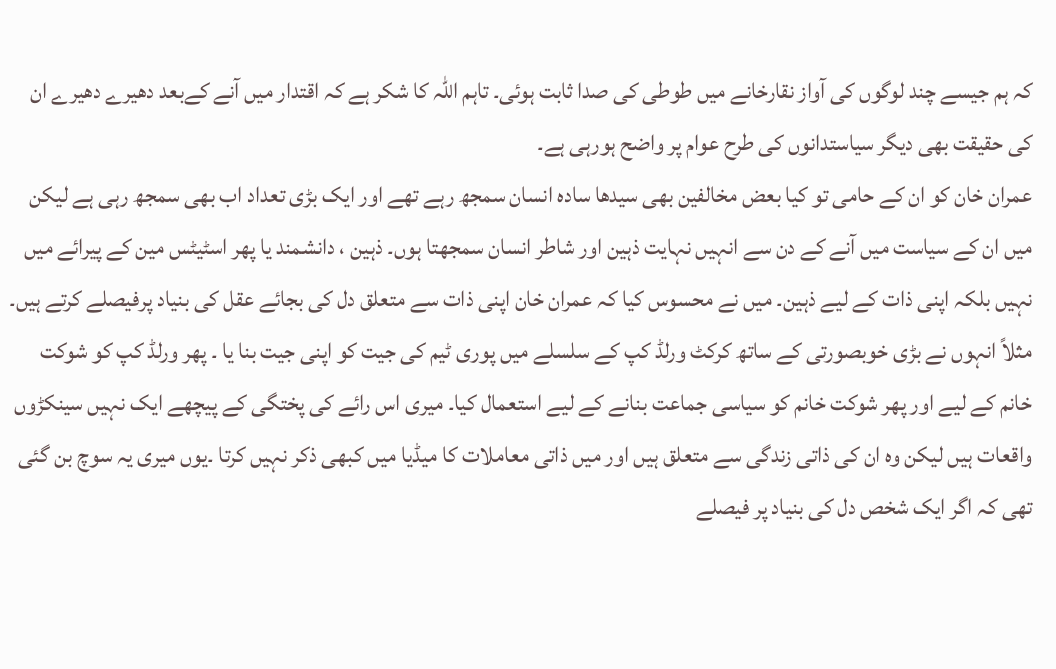کہ ہم جیسے چند لوگوں کی آواز نقارخانے میں طوطی کی صدا ثابت ہوئی۔ تاہم اللہ کا شکر ہے کہ اقتدار میں آنے کےبعد دھیرے دھیرے ان کی حقیقت بھی دیگر سیاستدانوں کی طرح عوام پر واضح ہورہی ہے۔
عمران خان کو ان کے حامی تو کیا بعض مخالفین بھی سیدھا سادہ انسان سمجھ رہے تھے اور ایک بڑی تعداد اب بھی سمجھ رہی ہے لیکن میں ان کے سیاست میں آنے کے دن سے انہیں نہایت ذہین اور شاطر انسان سمجھتا ہوں۔ ذہین ، دانشمند یا پھر اسٹیٹس مین کے پیرائے میں نہیں بلکہ اپنی ذات کے لیے ذہین۔ میں نے محسوس کیا کہ عمران خان اپنی ذات سے متعلق دل کی بجائے عقل کی بنیاد پرفیصلے کرتے ہیں۔
مثلاً انہوں نے بڑی خوبصورتی کے ساتھ کرکٹ ورلڈ کپ کے سلسلے میں پوری ٹیم کی جیت کو اپنی جیت بنا یا ۔ پھر ورلڈ کپ کو شوکت خانم کے لیے اور پھر شوکت خانم کو سیاسی جماعت بنانے کے لیے استعمال کیا۔ میری اس رائے کی پختگی کے پیچھے ایک نہیں سینکڑوں واقعات ہیں لیکن وہ ان کی ذاتی زندگی سے متعلق ہیں اور میں ذاتی معاملات کا میڈیا میں کبھی ذکر نہیں کرتا ۔یوں میری یہ سوچ بن گئی تھی کہ اگر ایک شخص دل کی بنیاد پر فیصلے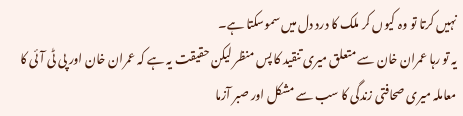نہیں کرتا تو وہ کیوں کر ملک کا درد دل میں سموسکتا ہے۔
یہ تو رہا عمران خان سے متعلق میری تنقید کا پس منظر لیکن حقیقت یہ ہے کہ عمران خان اور پی ٹی آئی کا معاملہ میری صحافتی زندگی کا سب سے مشکل اور صبر آزما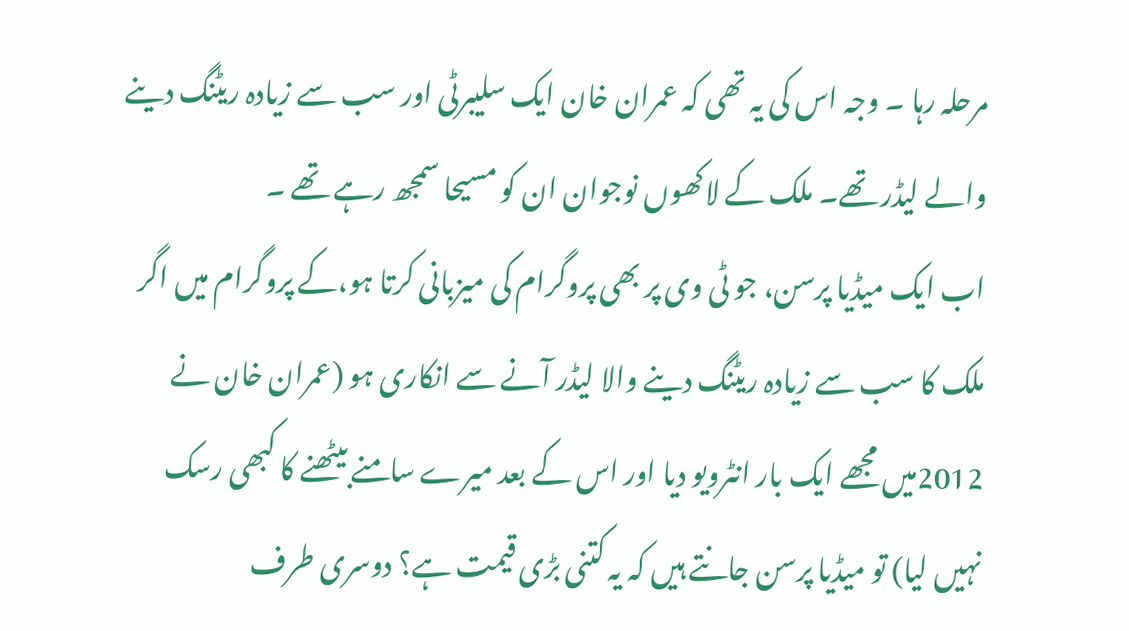مرحلہ رہا ۔ وجہ اس کی یہ تھی کہ عمران خان ایک سلیبرٹی اور سب سے زیادہ ریٹنگ دینے والے لیڈر تھے۔ ملک کے لاکھوں نوجوان ان کو مسیحا سمجھ رہے تھے ۔
اب ایک میڈیا پرسن، جو ٹی وی پر بھی پروگرام کی میزبانی کرتا ہو،کے پروگرام میں اگر ملک کا سب سے زیادہ ریٹنگ دینے والا لیڈر آنے سے انکاری ہو (عمران خان نے 2012میں مجھے ایک بار انٹرویو دیا اور اس کے بعد میرے سامنے بیٹھنے کا کبھی رسک نہیں لیا) تو میڈیا پرسن جانتے ہیں کہ یہ کتنی بڑی قیمت ہے؟ دوسری طرف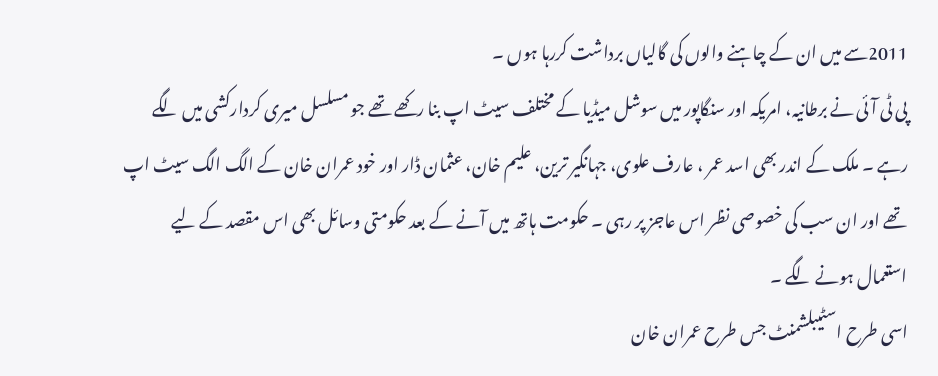2011سے میں ان کے چاہنے والوں کی گالیاں برداشت کررہا ہوں ۔
پی ٹی آئی نے برطانیہ، امریکہ اور سنگاپور میں سوشل میڈیا کے مختلف سیٹ اپ بنا رکھے تھے جو مسلسل میری کردارکشی میں لگے رہے ۔ ملک کے اندر بھی اسد عمر ، عارف علوی، جہانگیر ترین، علیم خان، عثمان ڈار اور خود عمران خان کے الگ الگ سیٹ اپ تھے اور ان سب کی خصوصی نظر اس عاجز پر رہی ۔ حکومت ہاتھ میں آنے کے بعد حکومتی وسائل بھی اس مقصد کے لیے استعمال ہونے لگے ۔
اسی طرح اسٹیبلشمنٹ جس طرح عمران خان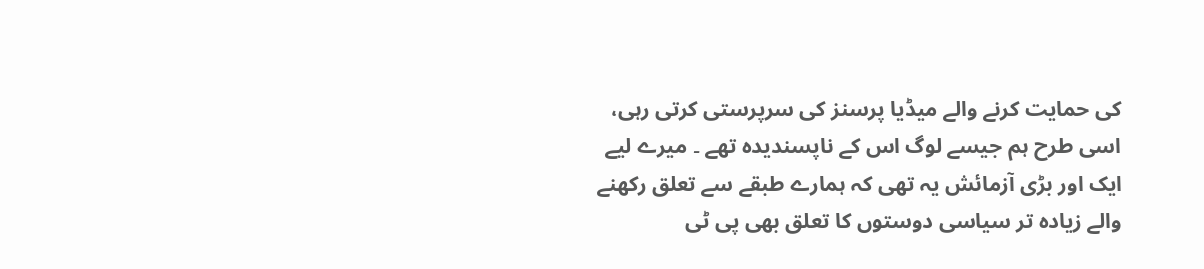کی حمایت کرنے والے میڈیا پرسنز کی سرپرستی کرتی رہی، اسی طرح ہم جیسے لوگ اس کے ناپسندیدہ تھے ۔ میرے لیے ایک اور بڑی آزمائش یہ تھی کہ ہمارے طبقے سے تعلق رکھنے والے زیادہ تر سیاسی دوستوں کا تعلق بھی پی ٹی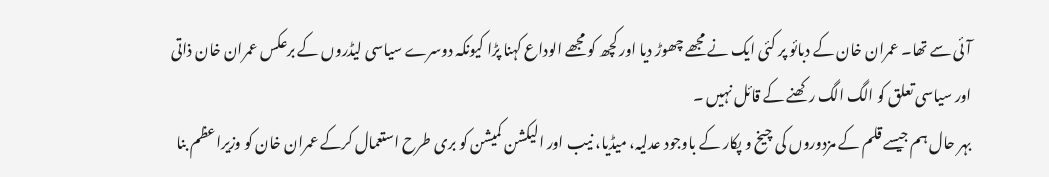آئی سے تھا۔ عمران خان کے دبائو پر کئی ایک نے مجھے چھوڑ دیا اور کچھ کو مجھے الوداع کہنا پڑا کیونکہ دوسرے سیاسی لیڈروں کے برعکس عمران خان ذاتی اور سیاسی تعلق کو الگ الگ رکھنے کے قائل نہیں ۔
بہر حال ہم جیسے قلم کے مزدوروں کی چیخ و پکار کے باوجود عدلیہ، میڈیا، نیب اور الیکشن کمیشن کو بری طرح استعمال کرکے عمران خان کو وزیراعظم بنا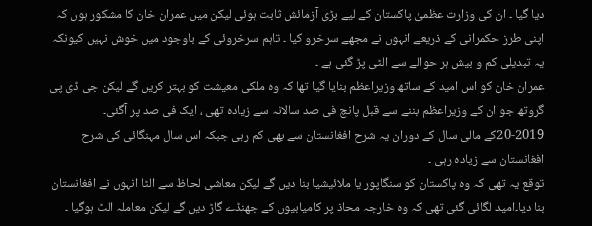دیا گیا ۔ ان کی وزارت عظمیٰ پاکستان کے لیے بڑی آزمائش ثابت ہوئی لیکن میں عمران خان کا مشکور ہوں کہ اپنی طرز حکمرانی کے ذریعے انہوں نے مجھے سرخرو کیا ۔ تاہم سرخروئی کے باوجود میں خوش نہیں کیونکہ یہ تبدیلی کم و بیش ہر حوالے سے الٹی پڑ گئی ہے ۔
عمران خان کو اس امید کے ساتھ وزیراعظم بنایا گیا تھا کہ وہ ملکی معیشت کو بہتر کریں گے لیکن جی ڈی پی گروتھ جو ان کے وزیراعظم بننے سے قبل پانچ فی صد سالانہ سے زیادہ تھی ، ایک فی صد پر آگئی۔ 2019-20کے مالی سال کے دوران یہ شرح افغانستان سے بھی کم رہی جبکہ اس سال مہنگائی کی شرح افغانستان سے زیادہ رہی ۔
توقع یہ تھی کہ وہ پاکستان کو سنگاپور یا ملائیشیا بنا دیں گے لیکن معاشی لحاظ سے الٹا انہوں نے افغانستان بنا دیا۔امید لگائی گئی تھی کہ وہ خارجہ محاذ پر کامیابیوں کے جھنڈے گاڑ دیں گے لیکن معاملہ الٹ ہوگیا ۔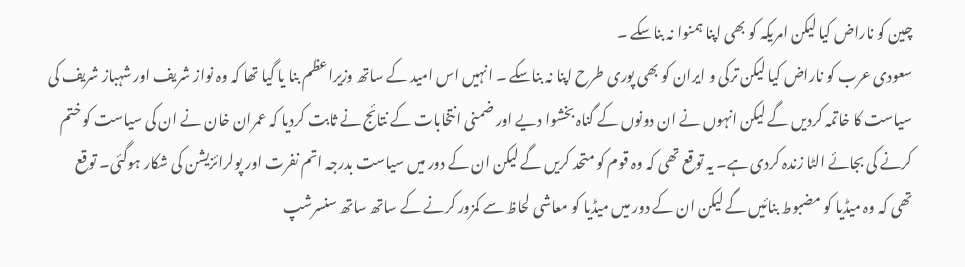چین کو ناراض کیا لیکن امریکہ کو بھی اپنا ہمنوا نہ بناسکے ۔
سعودی عرب کو ناراض کیا لیکن ترکی و ایران کو بھی پوری طرح اپنا نہ بناسکے ۔ انہیں اس امید کے ساتھ وزیراعظم بنا یا گیا تھا کہ وہ نواز شریف اور شہباز شریف کی سیاست کا خاتمہ کردیں گے لیکن انہوں نے ان دونوں کے گناہ بخشوا دیے اور ضمنی انتخابات کے نتائج نے ثابت کردیا کہ عمران خان نے ان کی سیاست کو ختم کرنے کی بجائے الٹا زندہ کردی ہے۔ یہ توقع تھی کہ وہ قوم کو متحد کریں گے لیکن ان کے دور میں سیاست بدرجہ اتم نفرت اور پولرائزیشن کی شکار ہوگئی۔ توقع تھی کہ وہ میڈیا کو مضبوط بنائیں گے لیکن ان کے دور میں میڈیا کو معاشی لحاظ سے کمزور کرنے کے ساتھ ساتھ سنسرشپ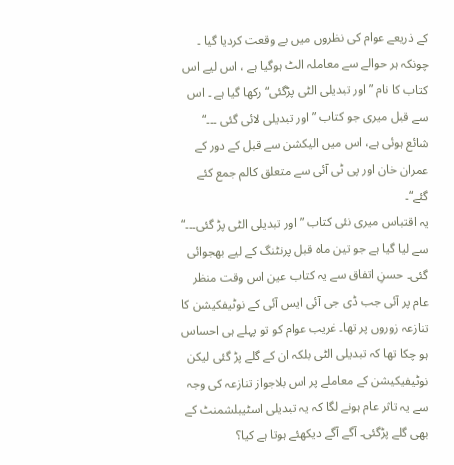کے ذریعے عوام کی نظروں میں بے وقعت کردیا گیا ۔
چونکہ ہر حوالے سے معاملہ الٹ ہوگیا ہے ، اس لیے اس کتاب کا نام ”اور تبدیلی الٹی پڑگئی“ رکھا گیا ہے ۔ اس سے قبل میری جو کتاب ”اور تبدیلی لائی گئی ۔۔۔“ شائع ہوئی ہے، اس میں الیکشن سے قبل کے دور کے عمران خان اور پی ٹی آئی سے متعلق کالم جمع کئے گئے“۔
یہ اقتباس میری نئی کتاب ”اور تبدیلی الٹی پڑ گئی۔۔۔“ سے لیا گیا ہے جو تین ماہ قبل پرنٹنگ کے لیے بھجوائی گئی۔ حسنِ اتفاق سے یہ کتاب عین اس وقت منظر عام پر آئی جب ڈی جی آئی ایس آئی کے نوٹیفکیشن کا تنازعہ زوروں پر تھا۔ غریب عوام کو تو پہلے ہی احساس ہو چکا تھا کہ تبدیلی الٹی بلکہ ان کے گلے پڑ گئی لیکن نوٹیفیکیشن کے معاملے پر اس بلاجواز تنازعہ کی وجہ سے یہ تاثر عام ہونے لگا کہ یہ تبدیلی اسٹیبلشمنٹ کے بھی گلے پڑگئی۔ آگے آگے دیکھئے ہوتا ہے کیا؟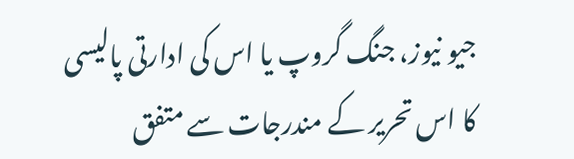جیو نیوز، جنگ گروپ یا اس کی ادارتی پالیسی کا اس تحریر کے مندرجات سے متفق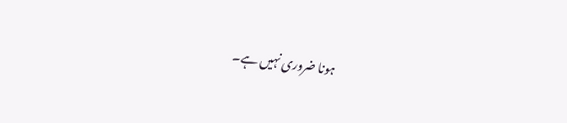ہونا ضروری نہیں ہے۔